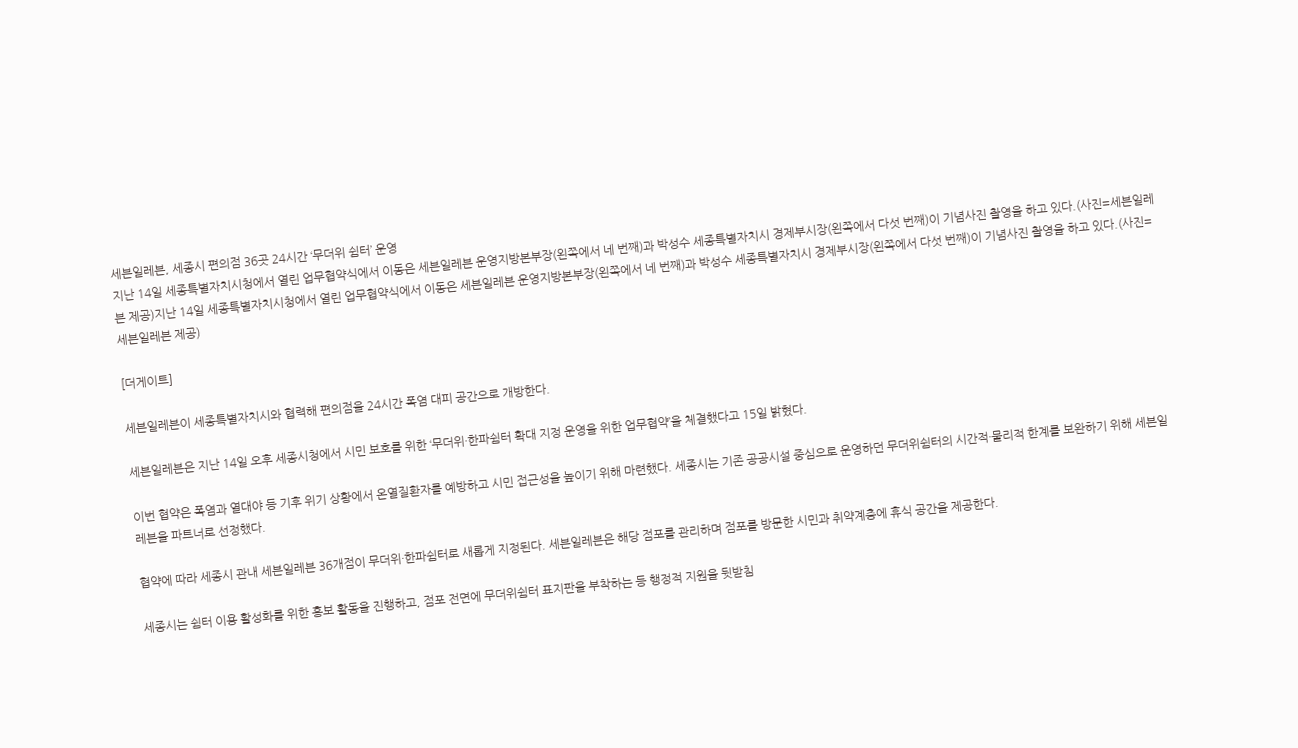세븐일레븐, 세종시 편의점 36곳 24시간 ‘무더위 쉼터’ 운영
지난 14일 세종특별자치시청에서 열린 업무협약식에서 이동은 세븐일레븐 운영지방본부장(왼쪽에서 네 번째)과 박성수 세종특별자치시 경제부시장(왼쪽에서 다섯 번째)이 기념사진 촬영을 하고 있다.(사진=세븐일레븐 제공)지난 14일 세종특별자치시청에서 열린 업무협약식에서 이동은 세븐일레븐 운영지방본부장(왼쪽에서 네 번째)과 박성수 세종특별자치시 경제부시장(왼쪽에서 다섯 번째)이 기념사진 촬영을 하고 있다.(사진=세븐일레븐 제공)

[더게이트]

세븐일레븐이 세종특별자치시와 협력해 편의점을 24시간 폭염 대피 공간으로 개방한다.

세븐일레븐은 지난 14일 오후 세종시청에서 시민 보호를 위한 ‘무더위·한파쉼터 확대 지정 운영을 위한 업무협약’을 체결했다고 15일 밝혔다.

이번 협약은 폭염과 열대야 등 기후 위기 상황에서 온열질환자를 예방하고 시민 접근성을 높이기 위해 마련했다. 세종시는 기존 공공시설 중심으로 운영하던 무더위쉼터의 시간적·물리적 한계를 보완하기 위해 세븐일레븐을 파트너로 선정했다.

협약에 따라 세종시 관내 세븐일레븐 36개점이 무더위·한파쉼터로 새롭게 지정된다. 세븐일레븐은 해당 점포를 관리하며 점포를 방문한 시민과 취약계층에 휴식 공간을 제공한다.

세종시는 쉼터 이용 활성화를 위한 홍보 활동을 진행하고, 점포 전면에 무더위쉼터 표지판을 부착하는 등 행정적 지원을 뒷받침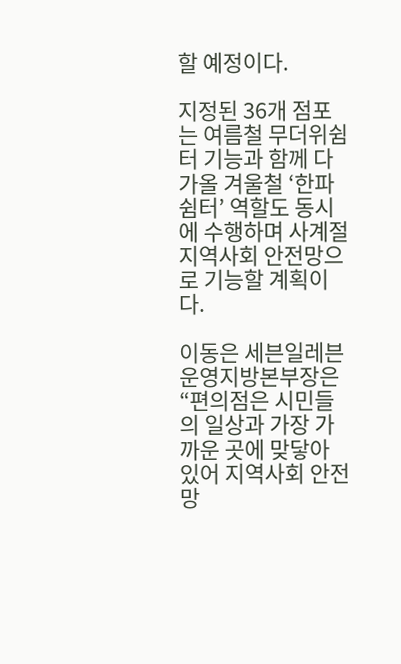할 예정이다.

지정된 36개 점포는 여름철 무더위쉼터 기능과 함께 다가올 겨울철 ‘한파쉼터’ 역할도 동시에 수행하며 사계절 지역사회 안전망으로 기능할 계획이다.

이동은 세븐일레븐 운영지방본부장은 “편의점은 시민들의 일상과 가장 가까운 곳에 맞닿아 있어 지역사회 안전망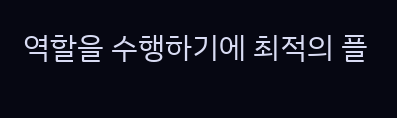역할을 수행하기에 최적의 플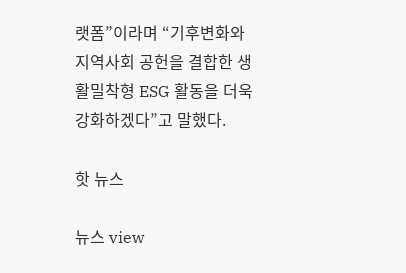랫폼”이라며 “기후변화와 지역사회 공헌을 결합한 생활밀착형 ESG 활동을 더욱 강화하겠다”고 말했다.

핫 뉴스

뉴스 view